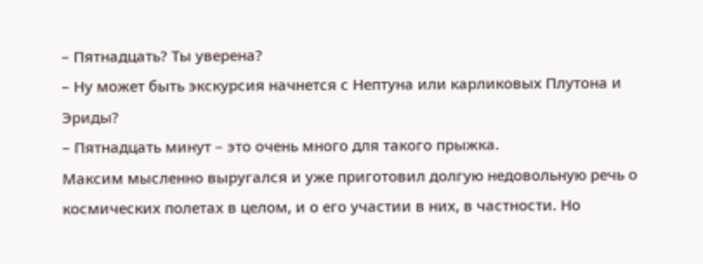– Пятнадцать? Ты уверена?
– Ну может быть экскурсия начнется с Нептуна или карликовых Плутона и Эриды?
– Пятнадцать минут – это очень много для такого прыжка.
Максим мысленно выругался и уже приготовил долгую недовольную речь о космических полетах в целом, и о его участии в них, в частности. Но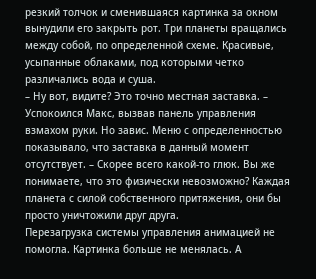резкий толчок и сменившаяся картинка за окном вынудили его закрыть рот. Три планеты вращались между собой, по определенной схеме. Красивые, усыпанные облаками, под которыми четко различались вода и суша.
– Ну вот, видите? Это точно местная заставка. – Успокоился Макс, вызвав панель управления взмахом руки. Но завис. Меню с определенностью показывало, что заставка в данный момент отсутствует. – Скорее всего какой-то глюк. Вы же понимаете, что это физически невозможно? Каждая планета с силой собственного притяжения, они бы просто уничтожили друг друга.
Перезагрузка системы управления анимацией не помогла. Картинка больше не менялась. А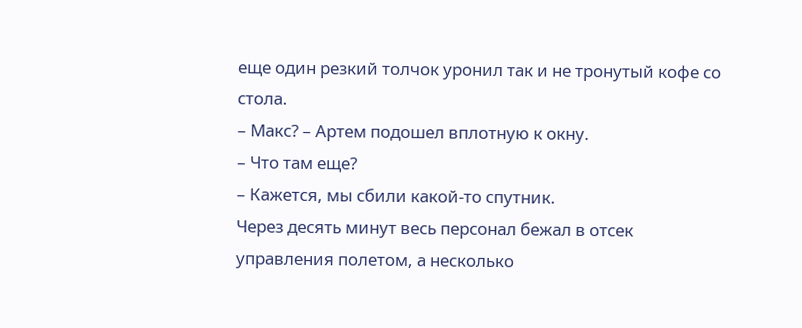еще один резкий толчок уронил так и не тронутый кофе со стола.
– Макс? – Артем подошел вплотную к окну.
– Что там еще?
– Кажется, мы сбили какой-то спутник.
Через десять минут весь персонал бежал в отсек управления полетом, а несколько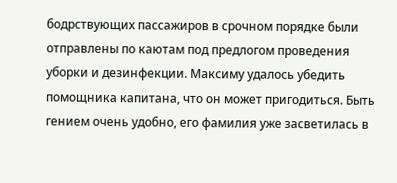бодрствующих пассажиров в срочном порядке были отправлены по каютам под предлогом проведения уборки и дезинфекции. Максиму удалось убедить помощника капитана, что он может пригодиться. Быть гением очень удобно, его фамилия уже засветилась в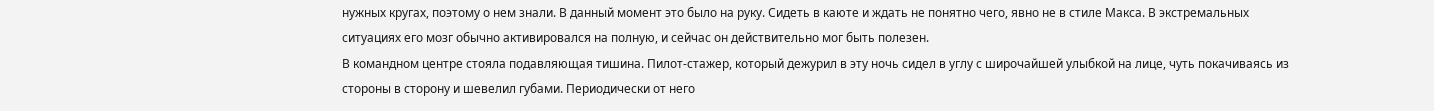нужных кругах, поэтому о нем знали. В данный момент это было на руку. Сидеть в каюте и ждать не понятно чего, явно не в стиле Макса. В экстремальных ситуациях его мозг обычно активировался на полную, и сейчас он действительно мог быть полезен.
В командном центре стояла подавляющая тишина. Пилот-стажер, который дежурил в эту ночь сидел в углу с широчайшей улыбкой на лице, чуть покачиваясь из стороны в сторону и шевелил губами. Периодически от него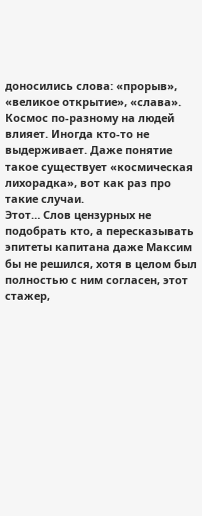доносились слова: «прорыв», «великое открытие», «слава». Космос по-разному на людей влияет. Иногда кто-то не выдерживает. Даже понятие такое существует «космическая лихорадка», вот как раз про такие случаи.
Этот… Слов цензурных не подобрать кто, а пересказывать эпитеты капитана даже Максим бы не решился, хотя в целом был полностью с ним согласен, этот стажер,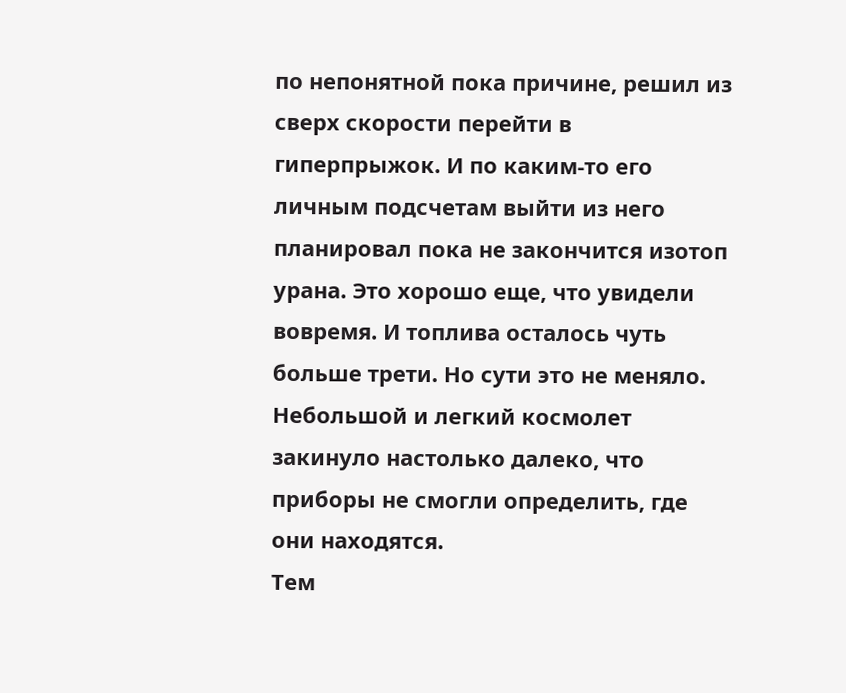по непонятной пока причине, решил из сверх скорости перейти в гиперпрыжок. И по каким-то его личным подсчетам выйти из него планировал пока не закончится изотоп урана. Это хорошо еще, что увидели вовремя. И топлива осталось чуть больше трети. Но сути это не меняло. Небольшой и легкий космолет закинуло настолько далеко, что приборы не смогли определить, где они находятся.
Тем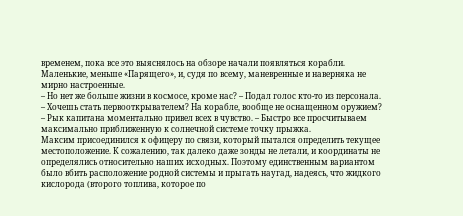временем, пока все это выяснялось на обзоре начали появляться корабли. Маленькие, меньше «Парящего», и, судя по всему, маневренные и наверняка не мирно настроенные.
– Но нет же больше жизни в космосе, кроме нас? – Подал голос кто-то из персонала.
– Хочешь стать первооткрывателем? На корабле, вообще не оснащенном оружием? – Рык капитана моментально привел всех в чувство. – Быстро все просчитываем максимально приближенную к солнечной системе точку прыжка.
Максим присоединился к офицеру по связи, который пытался определить текущее местоположение. К сожалению, так далеко даже зонды не летали, и координаты не определялись относительно наших исходных. Поэтому единственным вариантом было вбить расположение родной системы и прыгать наугад, надеясь, что жидкого кислорода (второго топлива, которое по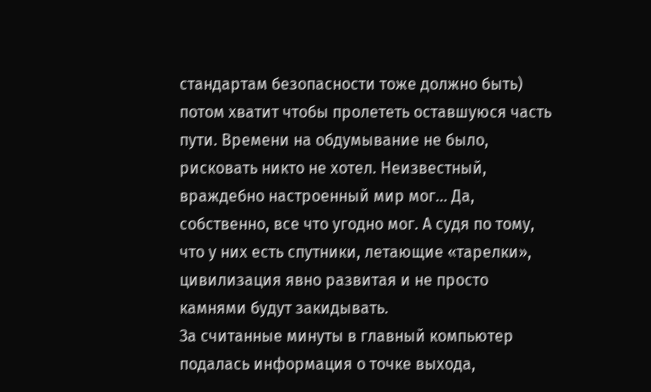стандартам безопасности тоже должно быть) потом хватит чтобы пролететь оставшуюся часть пути. Времени на обдумывание не было, рисковать никто не хотел. Неизвестный, враждебно настроенный мир мог… Да, собственно, все что угодно мог. А судя по тому, что у них есть спутники, летающие «тарелки», цивилизация явно развитая и не просто камнями будут закидывать.
За считанные минуты в главный компьютер подалась информация о точке выхода,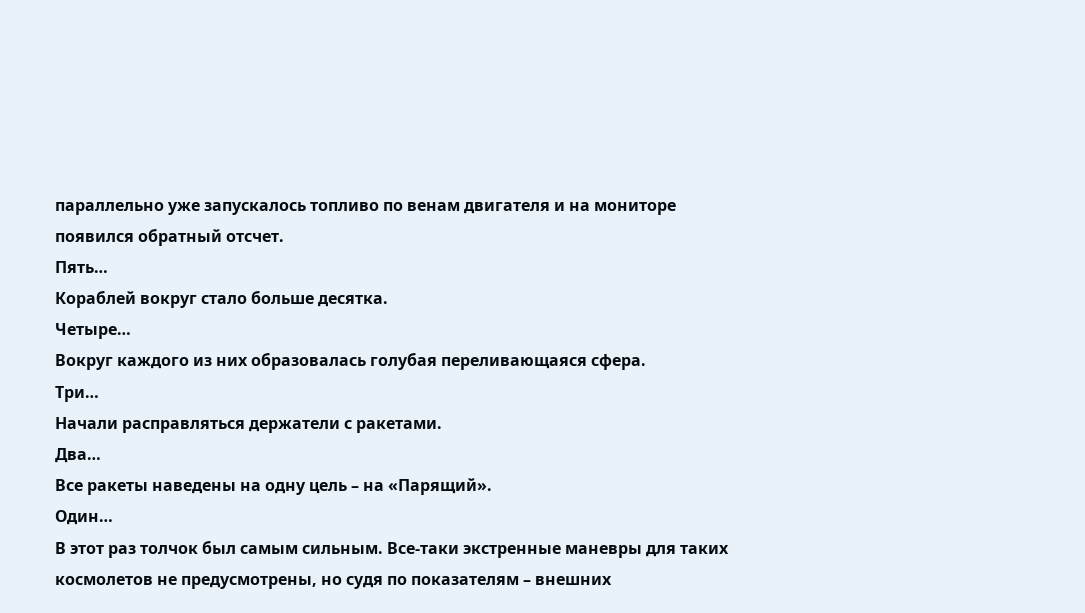параллельно уже запускалось топливо по венам двигателя и на мониторе появился обратный отсчет.
Пять…
Кораблей вокруг стало больше десятка.
Четыре…
Вокруг каждого из них образовалась голубая переливающаяся сфера.
Три…
Начали расправляться держатели с ракетами.
Два…
Все ракеты наведены на одну цель – на «Парящий».
Один…
В этот раз толчок был самым сильным. Все-таки экстренные маневры для таких космолетов не предусмотрены, но судя по показателям – внешних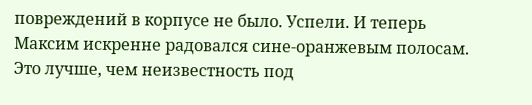повреждений в корпусе не было. Успели. И теперь Максим искренне радовался сине-оранжевым полосам. Это лучше, чем неизвестность под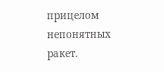прицелом непонятных ракет.